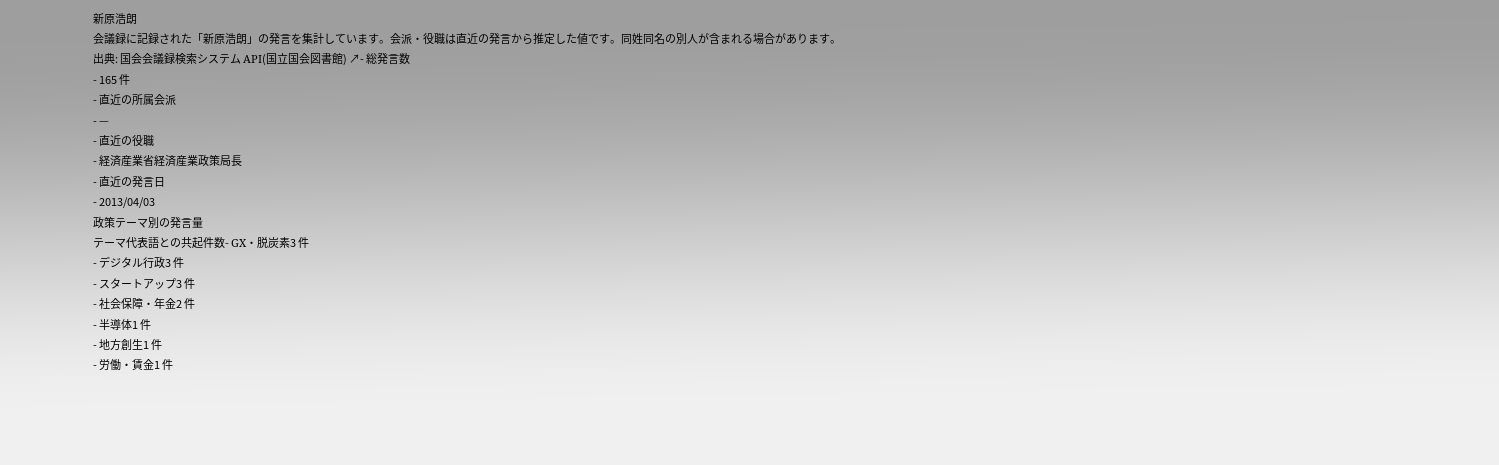新原浩朗
会議録に記録された「新原浩朗」の発言を集計しています。会派・役職は直近の発言から推定した値です。同姓同名の別人が含まれる場合があります。
出典: 国会会議録検索システム API(国立国会図書館) ↗- 総発言数
- 165 件
- 直近の所属会派
- —
- 直近の役職
- 経済産業省経済産業政策局長
- 直近の発言日
- 2013/04/03
政策テーマ別の発言量
テーマ代表語との共起件数- GX・脱炭素3 件
- デジタル行政3 件
- スタートアップ3 件
- 社会保障・年金2 件
- 半導体1 件
- 地方創生1 件
- 労働・賃金1 件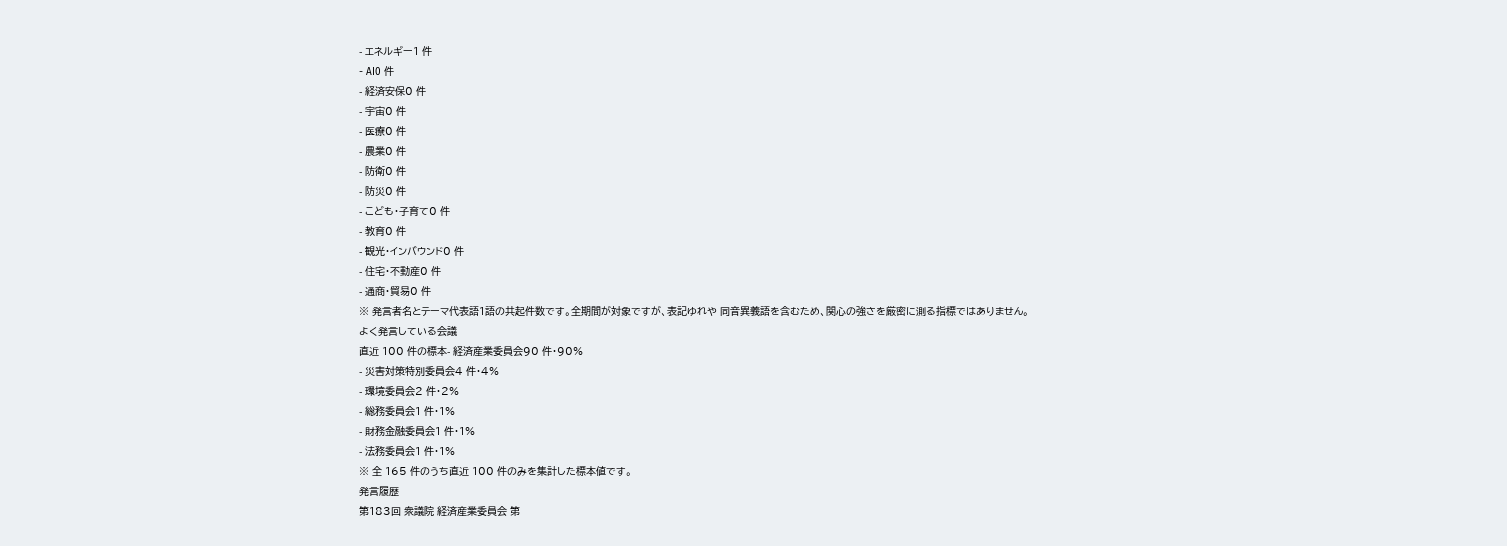- エネルギー1 件
- AI0 件
- 経済安保0 件
- 宇宙0 件
- 医療0 件
- 農業0 件
- 防衛0 件
- 防災0 件
- こども・子育て0 件
- 教育0 件
- 観光・インバウンド0 件
- 住宅・不動産0 件
- 通商・貿易0 件
※ 発言者名とテーマ代表語1語の共起件数です。全期間が対象ですが、表記ゆれや 同音異義語を含むため、関心の強さを厳密に測る指標ではありません。
よく発言している会議
直近 100 件の標本- 経済産業委員会90 件・90%
- 災害対策特別委員会4 件・4%
- 環境委員会2 件・2%
- 総務委員会1 件・1%
- 財務金融委員会1 件・1%
- 法務委員会1 件・1%
※ 全 165 件のうち直近 100 件のみを集計した標本値です。
発言履歴
第183回 衆議院 経済産業委員会 第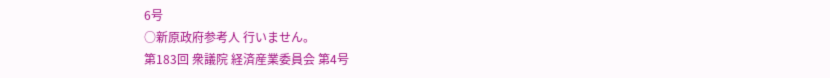6号
○新原政府参考人 行いません。
第183回 衆議院 経済産業委員会 第4号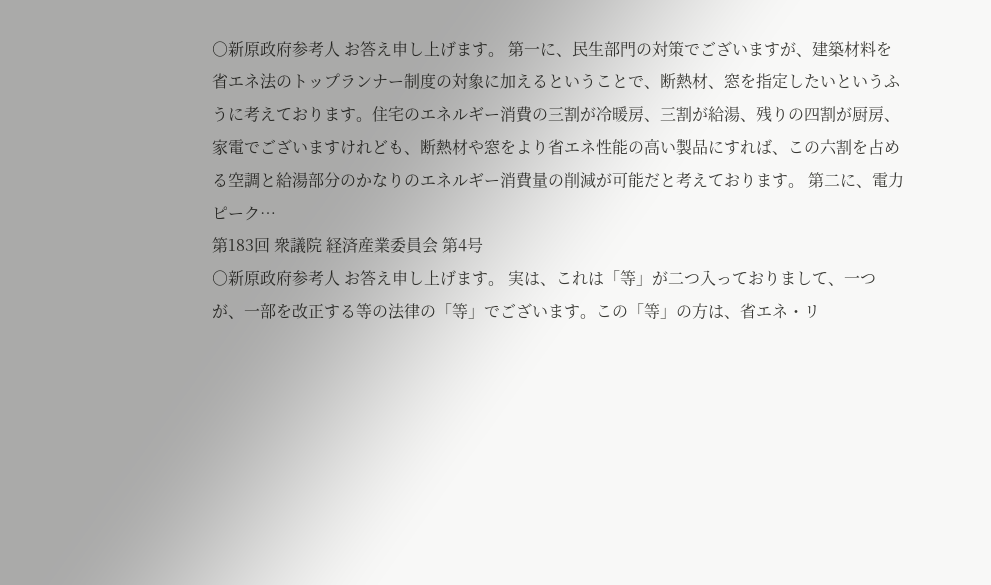○新原政府参考人 お答え申し上げます。 第一に、民生部門の対策でございますが、建築材料を省エネ法のトップランナー制度の対象に加えるということで、断熱材、窓を指定したいというふうに考えております。住宅のエネルギー消費の三割が冷暖房、三割が給湯、残りの四割が厨房、家電でございますけれども、断熱材や窓をより省エネ性能の高い製品にすれば、この六割を占める空調と給湯部分のかなりのエネルギー消費量の削減が可能だと考えております。 第二に、電力ピーク…
第183回 衆議院 経済産業委員会 第4号
○新原政府参考人 お答え申し上げます。 実は、これは「等」が二つ入っておりまして、一つが、一部を改正する等の法律の「等」でございます。この「等」の方は、省エネ・リ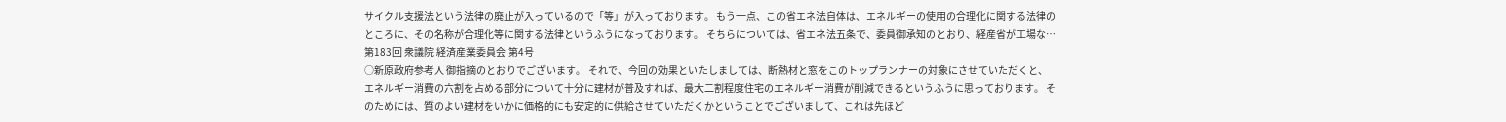サイクル支援法という法律の廃止が入っているので「等」が入っております。 もう一点、この省エネ法自体は、エネルギーの使用の合理化に関する法律のところに、その名称が合理化等に関する法律というふうになっております。 そちらについては、省エネ法五条で、委員御承知のとおり、経産省が工場な…
第183回 衆議院 経済産業委員会 第4号
○新原政府参考人 御指摘のとおりでございます。 それで、今回の効果といたしましては、断熱材と窓をこのトップランナーの対象にさせていただくと、エネルギー消費の六割を占める部分について十分に建材が普及すれば、最大二割程度住宅のエネルギー消費が削減できるというふうに思っております。 そのためには、質のよい建材をいかに価格的にも安定的に供給させていただくかということでございまして、これは先ほど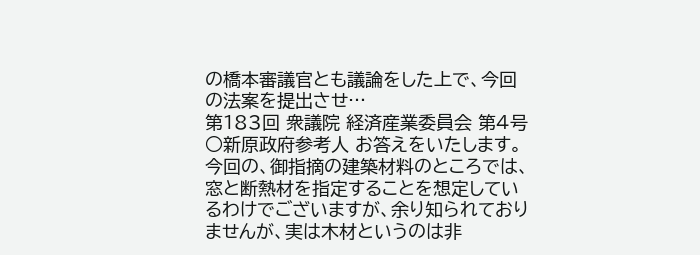の橋本審議官とも議論をした上で、今回の法案を提出させ…
第183回 衆議院 経済産業委員会 第4号
○新原政府参考人 お答えをいたします。 今回の、御指摘の建築材料のところでは、窓と断熱材を指定することを想定しているわけでございますが、余り知られておりませんが、実は木材というのは非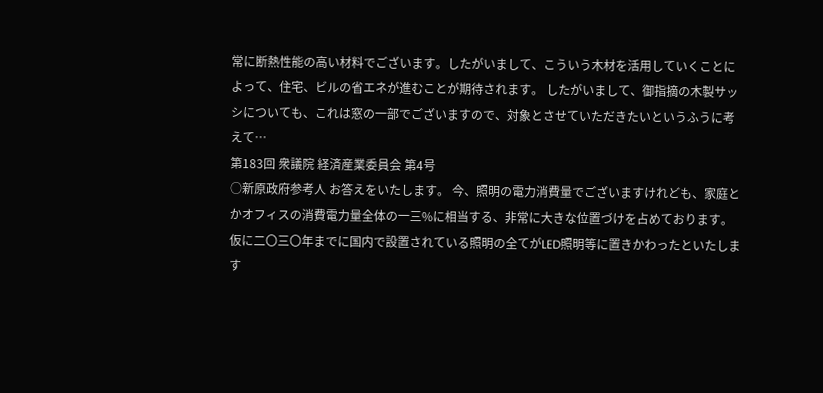常に断熱性能の高い材料でございます。したがいまして、こういう木材を活用していくことによって、住宅、ビルの省エネが進むことが期待されます。 したがいまして、御指摘の木製サッシについても、これは窓の一部でございますので、対象とさせていただきたいというふうに考えて…
第183回 衆議院 経済産業委員会 第4号
○新原政府参考人 お答えをいたします。 今、照明の電力消費量でございますけれども、家庭とかオフィスの消費電力量全体の一三%に相当する、非常に大きな位置づけを占めております。仮に二〇三〇年までに国内で設置されている照明の全てがLED照明等に置きかわったといたします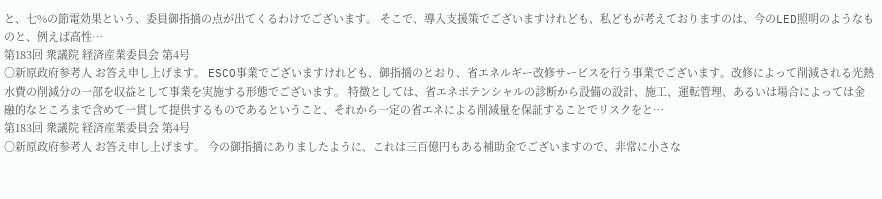と、七%の節電効果という、委員御指摘の点が出てくるわけでございます。 そこで、導入支援策でございますけれども、私どもが考えておりますのは、今のLED照明のようなものと、例えば高性…
第183回 衆議院 経済産業委員会 第4号
○新原政府参考人 お答え申し上げます。 ESCO事業でございますけれども、御指摘のとおり、省エネルギー改修サービスを行う事業でございます。改修によって削減される光熱水費の削減分の一部を収益として事業を実施する形態でございます。 特徴としては、省エネポテンシャルの診断から設備の設計、施工、運転管理、あるいは場合によっては金融的なところまで含めて一貫して提供するものであるということ、それから一定の省エネによる削減量を保証することでリスクをと…
第183回 衆議院 経済産業委員会 第4号
○新原政府参考人 お答え申し上げます。 今の御指摘にありましたように、これは三百億円もある補助金でございますので、非常に小さな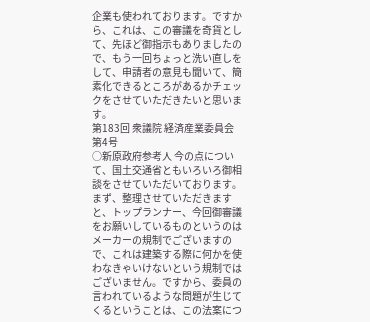企業も使われております。ですから、これは、この審議を奇貨として、先ほど御指示もありましたので、もう一回ちょっと洗い直しをして、申請者の意見も聞いて、簡素化できるところがあるかチェックをさせていただきたいと思います。
第183回 衆議院 経済産業委員会 第4号
○新原政府参考人 今の点について、国土交通省ともいろいろ御相談をさせていただいております。 まず、整理させていただきますと、トップランナー、今回御審議をお願いしているものというのはメーカーの規制でございますので、これは建築する際に何かを使わなきゃいけないという規制ではございません。ですから、委員の言われているような問題が生じてくるということは、この法案につ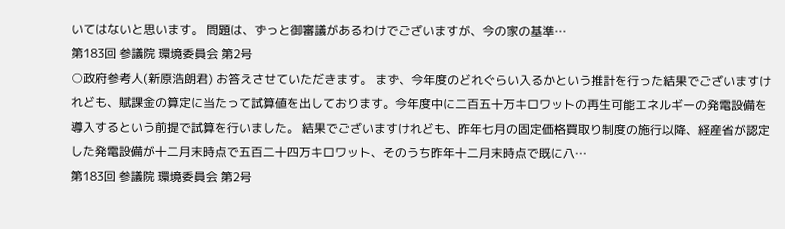いてはないと思います。 問題は、ずっと御審議があるわけでございますが、今の家の基準…
第183回 参議院 環境委員会 第2号
○政府参考人(新原浩朗君) お答えさせていただきます。 まず、今年度のどれぐらい入るかという推計を行った結果でございますけれども、賦課金の算定に当たって試算値を出しております。今年度中に二百五十万キロワットの再生可能エネルギーの発電設備を導入するという前提で試算を行いました。 結果でございますけれども、昨年七月の固定価格買取り制度の施行以降、経産省が認定した発電設備が十二月末時点で五百二十四万キロワット、そのうち昨年十二月末時点で既に八…
第183回 参議院 環境委員会 第2号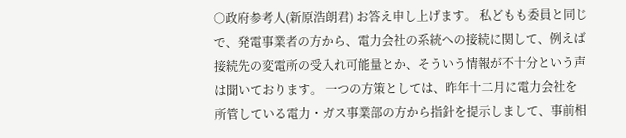○政府参考人(新原浩朗君) お答え申し上げます。 私どもも委員と同じで、発電事業者の方から、電力会社の系統への接続に関して、例えば接続先の変電所の受入れ可能量とか、そういう情報が不十分という声は聞いております。 一つの方策としては、昨年十二月に電力会社を所管している電力・ガス事業部の方から指針を提示しまして、事前相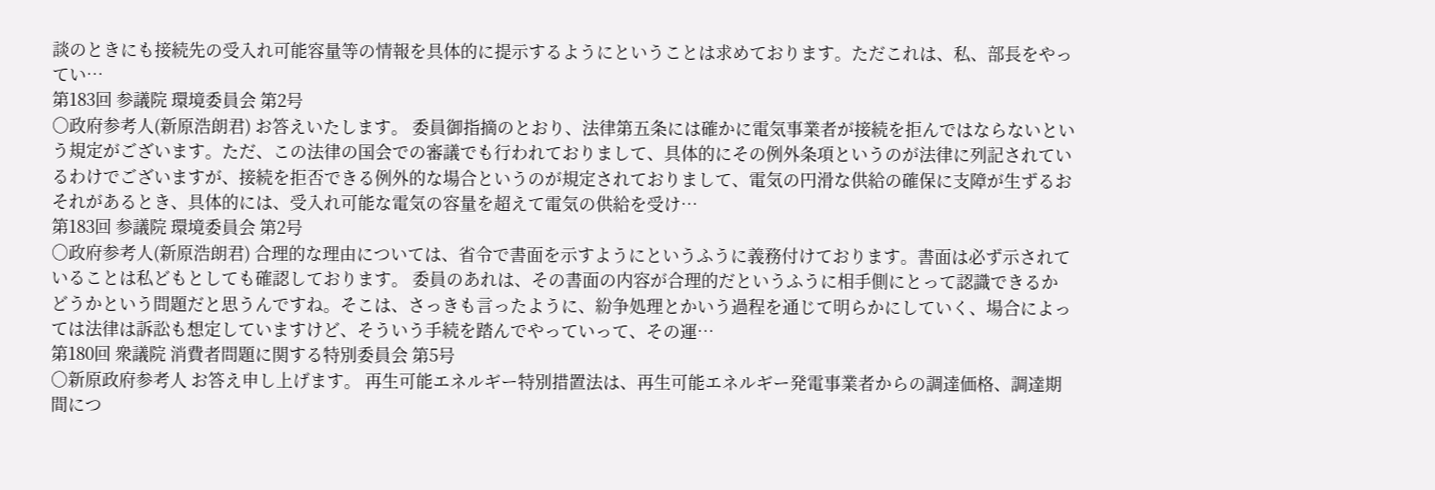談のときにも接続先の受入れ可能容量等の情報を具体的に提示するようにということは求めております。ただこれは、私、部長をやってい…
第183回 参議院 環境委員会 第2号
○政府参考人(新原浩朗君) お答えいたします。 委員御指摘のとおり、法律第五条には確かに電気事業者が接続を拒んではならないという規定がございます。ただ、この法律の国会での審議でも行われておりまして、具体的にその例外条項というのが法律に列記されているわけでございますが、接続を拒否できる例外的な場合というのが規定されておりまして、電気の円滑な供給の確保に支障が生ずるおそれがあるとき、具体的には、受入れ可能な電気の容量を超えて電気の供給を受け…
第183回 参議院 環境委員会 第2号
○政府参考人(新原浩朗君) 合理的な理由については、省令で書面を示すようにというふうに義務付けております。書面は必ず示されていることは私どもとしても確認しております。 委員のあれは、その書面の内容が合理的だというふうに相手側にとって認識できるかどうかという問題だと思うんですね。そこは、さっきも言ったように、紛争処理とかいう過程を通じて明らかにしていく、場合によっては法律は訴訟も想定していますけど、そういう手続を踏んでやっていって、その運…
第180回 衆議院 消費者問題に関する特別委員会 第5号
○新原政府参考人 お答え申し上げます。 再生可能エネルギー特別措置法は、再生可能エネルギー発電事業者からの調達価格、調達期間につ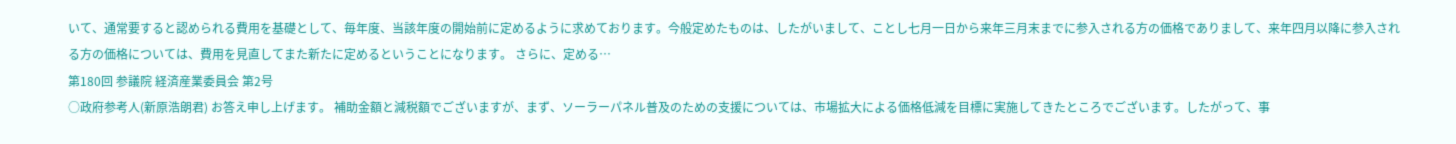いて、通常要すると認められる費用を基礎として、毎年度、当該年度の開始前に定めるように求めております。今般定めたものは、したがいまして、ことし七月一日から来年三月末までに参入される方の価格でありまして、来年四月以降に参入される方の価格については、費用を見直してまた新たに定めるということになります。 さらに、定める…
第180回 参議院 経済産業委員会 第2号
○政府参考人(新原浩朗君) お答え申し上げます。 補助金額と減税額でございますが、まず、ソーラーパネル普及のための支援については、市場拡大による価格低減を目標に実施してきたところでございます。したがって、事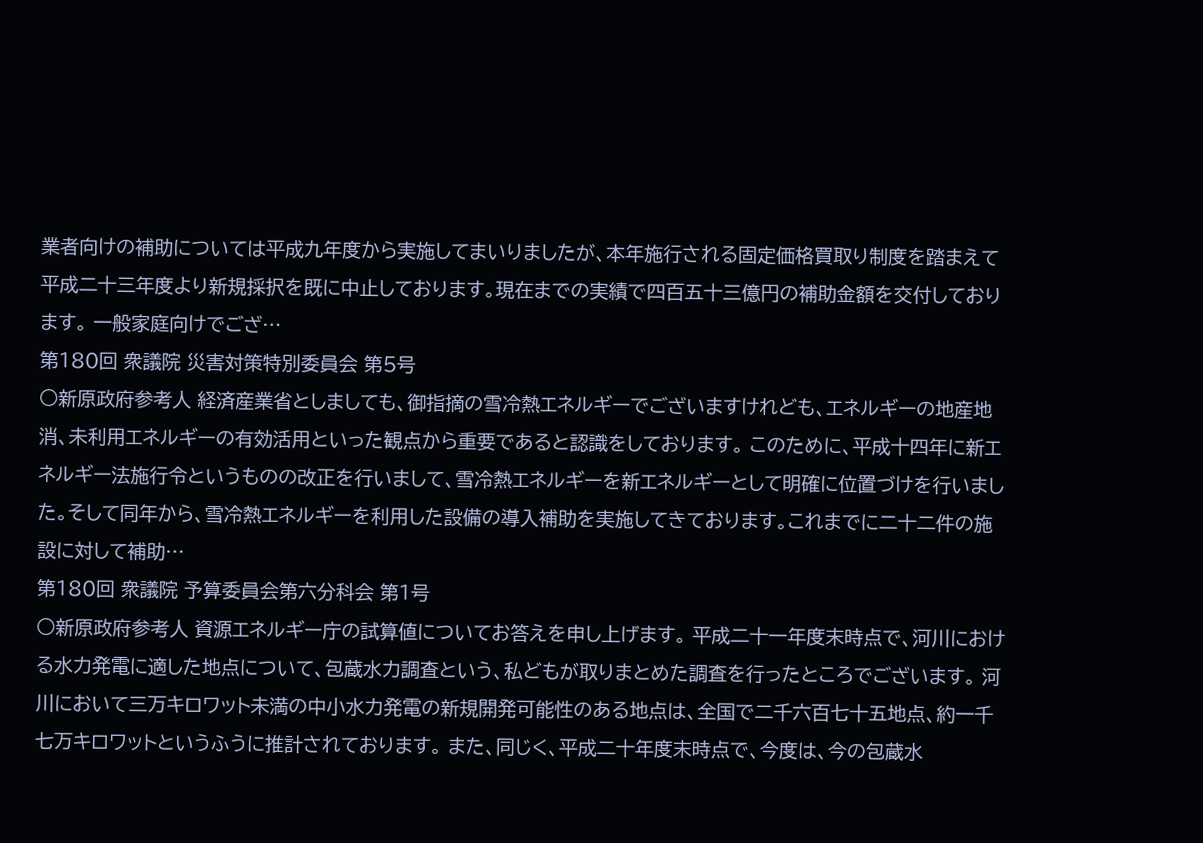業者向けの補助については平成九年度から実施してまいりましたが、本年施行される固定価格買取り制度を踏まえて平成二十三年度より新規採択を既に中止しております。現在までの実績で四百五十三億円の補助金額を交付しております。 一般家庭向けでござ…
第180回 衆議院 災害対策特別委員会 第5号
○新原政府参考人 経済産業省としましても、御指摘の雪冷熱エネルギーでございますけれども、エネルギーの地産地消、未利用エネルギーの有効活用といった観点から重要であると認識をしております。 このために、平成十四年に新エネルギー法施行令というものの改正を行いまして、雪冷熱エネルギーを新エネルギーとして明確に位置づけを行いました。そして同年から、雪冷熱エネルギーを利用した設備の導入補助を実施してきております。これまでに二十二件の施設に対して補助…
第180回 衆議院 予算委員会第六分科会 第1号
○新原政府参考人 資源エネルギー庁の試算値についてお答えを申し上げます。 平成二十一年度末時点で、河川における水力発電に適した地点について、包蔵水力調査という、私どもが取りまとめた調査を行ったところでございます。 河川において三万キロワット未満の中小水力発電の新規開発可能性のある地点は、全国で二千六百七十五地点、約一千七万キロワットというふうに推計されております。 また、同じく、平成二十年度末時点で、今度は、今の包蔵水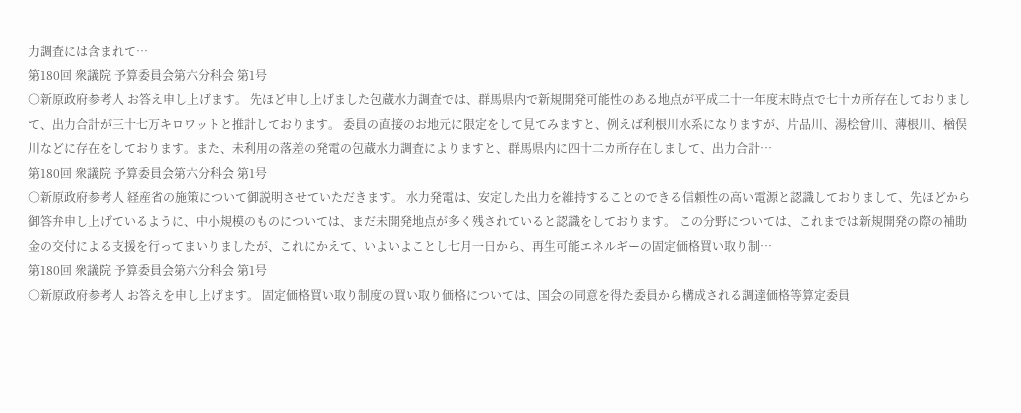力調査には含まれて…
第180回 衆議院 予算委員会第六分科会 第1号
○新原政府参考人 お答え申し上げます。 先ほど申し上げました包蔵水力調査では、群馬県内で新規開発可能性のある地点が平成二十一年度末時点で七十カ所存在しておりまして、出力合計が三十七万キロワットと推計しております。 委員の直接のお地元に限定をして見てみますと、例えば利根川水系になりますが、片品川、湯桧曾川、薄根川、楢俣川などに存在をしております。また、未利用の落差の発電の包蔵水力調査によりますと、群馬県内に四十二カ所存在しまして、出力合計…
第180回 衆議院 予算委員会第六分科会 第1号
○新原政府参考人 経産省の施策について御説明させていただきます。 水力発電は、安定した出力を維持することのできる信頼性の高い電源と認識しておりまして、先ほどから御答弁申し上げているように、中小規模のものについては、まだ未開発地点が多く残されていると認識をしております。 この分野については、これまでは新規開発の際の補助金の交付による支援を行ってまいりましたが、これにかえて、いよいよことし七月一日から、再生可能エネルギーの固定価格買い取り制…
第180回 衆議院 予算委員会第六分科会 第1号
○新原政府参考人 お答えを申し上げます。 固定価格買い取り制度の買い取り価格については、国会の同意を得た委員から構成される調達価格等算定委員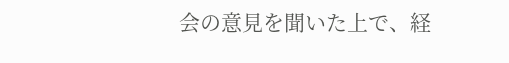会の意見を聞いた上で、経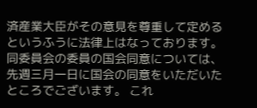済産業大臣がその意見を尊重して定めるというふうに法律上はなっております。同委員会の委員の国会同意については、先週三月一日に国会の同意をいただいたところでございます。 これ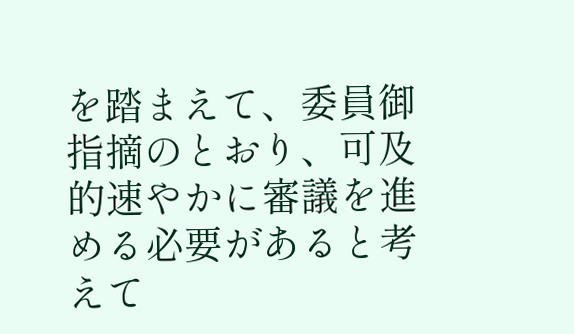を踏まえて、委員御指摘のとおり、可及的速やかに審議を進める必要があると考えて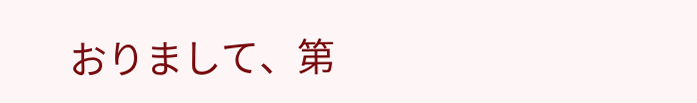おりまして、第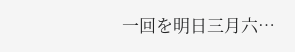一回を明日三月六…